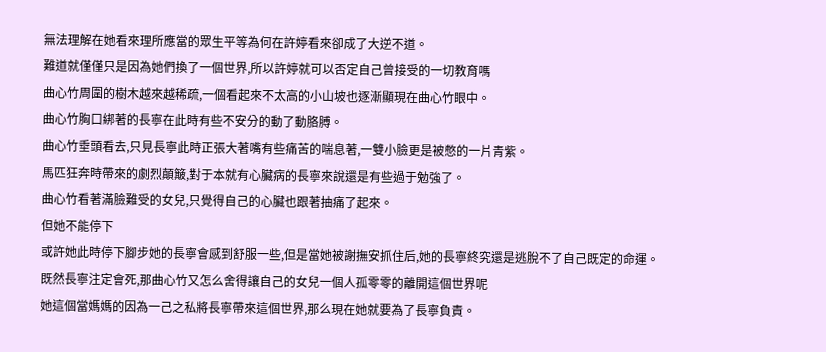無法理解在她看來理所應當的眾生平等為何在許婷看來卻成了大逆不道。
難道就僅僅只是因為她們換了一個世界,所以許婷就可以否定自己曾接受的一切教育嗎
曲心竹周圍的樹木越來越稀疏,一個看起來不太高的小山坡也逐漸顯現在曲心竹眼中。
曲心竹胸口綁著的長寧在此時有些不安分的動了動胳膊。
曲心竹垂頭看去,只見長寧此時正張大著嘴有些痛苦的喘息著,一雙小臉更是被憋的一片青紫。
馬匹狂奔時帶來的劇烈顛簸,對于本就有心臟病的長寧來說還是有些過于勉強了。
曲心竹看著滿臉難受的女兒,只覺得自己的心臟也跟著抽痛了起來。
但她不能停下
或許她此時停下腳步她的長寧會感到舒服一些,但是當她被謝撫安抓住后,她的長寧終究還是逃脫不了自己既定的命運。
既然長寧注定會死,那曲心竹又怎么舍得讓自己的女兒一個人孤零零的離開這個世界呢
她這個當媽媽的因為一己之私將長寧帶來這個世界,那么現在她就要為了長寧負責。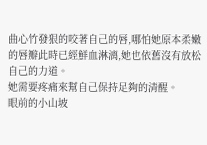曲心竹發狠的咬著自己的唇,哪怕她原本柔嫩的唇瓣此時已經鮮血淋漓,她也依舊沒有放松自己的力道。
她需要疼痛來幫自己保持足夠的清醒。
眼前的小山坡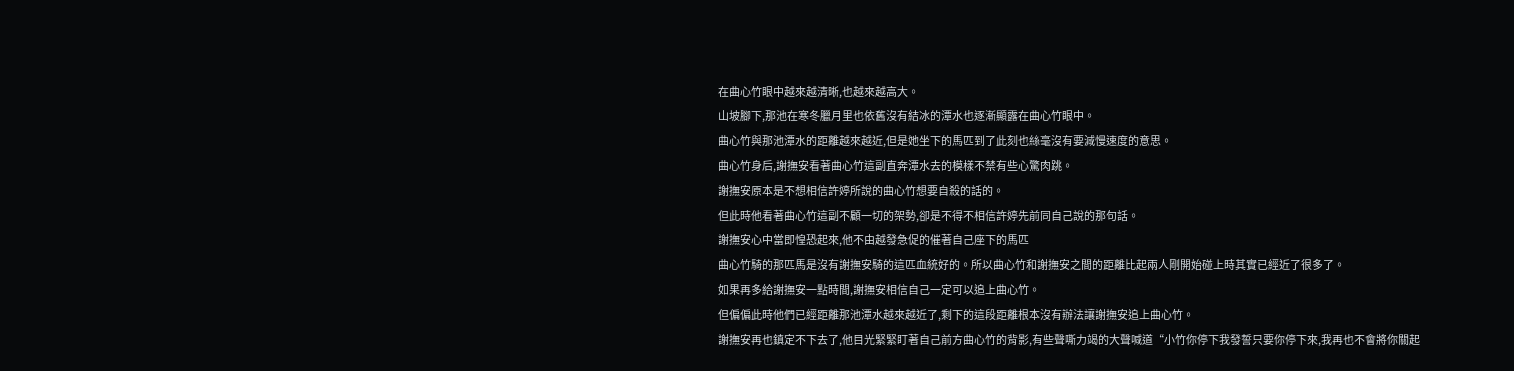在曲心竹眼中越來越清晰,也越來越高大。
山坡腳下,那池在寒冬臘月里也依舊沒有結冰的潭水也逐漸顯露在曲心竹眼中。
曲心竹與那池潭水的距離越來越近,但是她坐下的馬匹到了此刻也絲毫沒有要減慢速度的意思。
曲心竹身后,謝撫安看著曲心竹這副直奔潭水去的模樣不禁有些心驚肉跳。
謝撫安原本是不想相信許婷所說的曲心竹想要自殺的話的。
但此時他看著曲心竹這副不顧一切的架勢,卻是不得不相信許婷先前同自己說的那句話。
謝撫安心中當即惶恐起來,他不由越發急促的催著自己座下的馬匹
曲心竹騎的那匹馬是沒有謝撫安騎的這匹血統好的。所以曲心竹和謝撫安之間的距離比起兩人剛開始碰上時其實已經近了很多了。
如果再多給謝撫安一點時間,謝撫安相信自己一定可以追上曲心竹。
但偏偏此時他們已經距離那池潭水越來越近了,剩下的這段距離根本沒有辦法讓謝撫安追上曲心竹。
謝撫安再也鎮定不下去了,他目光緊緊盯著自己前方曲心竹的背影,有些聲嘶力竭的大聲喊道“小竹你停下我發誓只要你停下來,我再也不會將你關起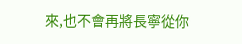來,也不會再將長寧從你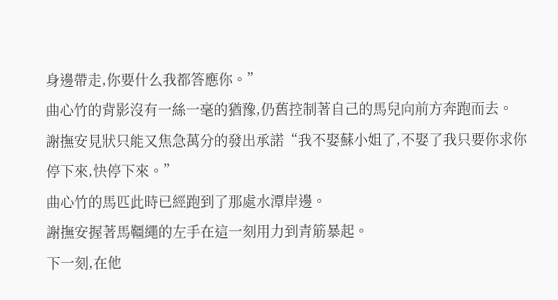身邊帶走,你要什么我都答應你。”
曲心竹的背影沒有一絲一毫的猶豫,仍舊控制著自己的馬兒向前方奔跑而去。
謝撫安見狀只能又焦急萬分的發出承諾“我不娶蘇小姐了,不娶了我只要你求你停下來,快停下來。”
曲心竹的馬匹此時已經跑到了那處水潭岸邊。
謝撫安握著馬韁繩的左手在這一刻用力到青筋暴起。
下一刻,在他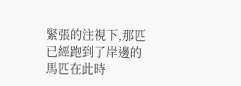緊張的注視下,那匹已經跑到了岸邊的馬匹在此時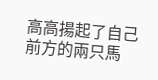高高揚起了自己前方的兩只馬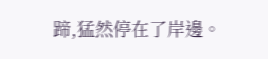蹄,猛然停在了岸邊。